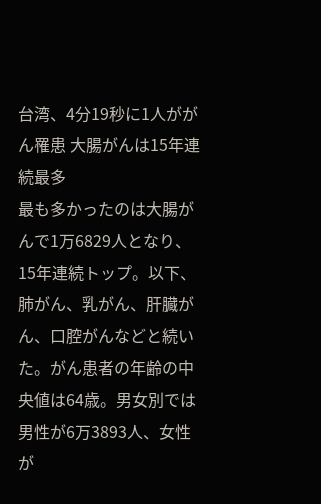台湾、4分19秒に1人ががん罹患 大腸がんは15年連続最多
最も多かったのは大腸がんで1万6829人となり、15年連続トップ。以下、肺がん、乳がん、肝臓がん、口腔がんなどと続いた。がん患者の年齢の中央値は64歳。男女別では男性が6万3893人、女性が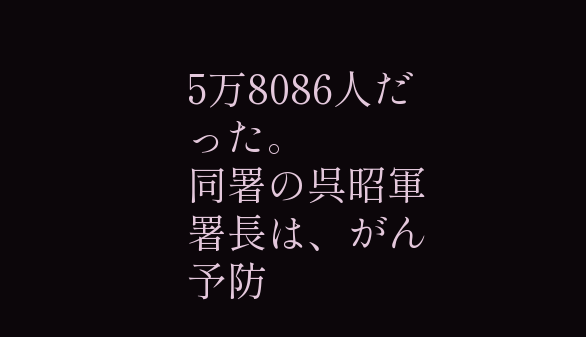5万8086人だった。
同署の呉昭軍署長は、がん予防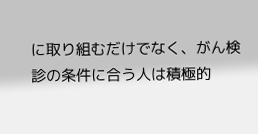に取り組むだけでなく、がん検診の条件に合う人は積極的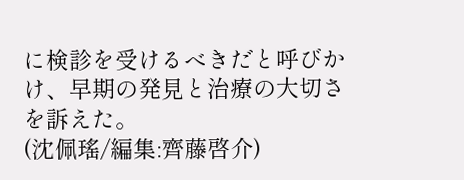に検診を受けるべきだと呼びかけ、早期の発見と治療の大切さを訴えた。
(沈佩瑤/編集:齊藤啓介)